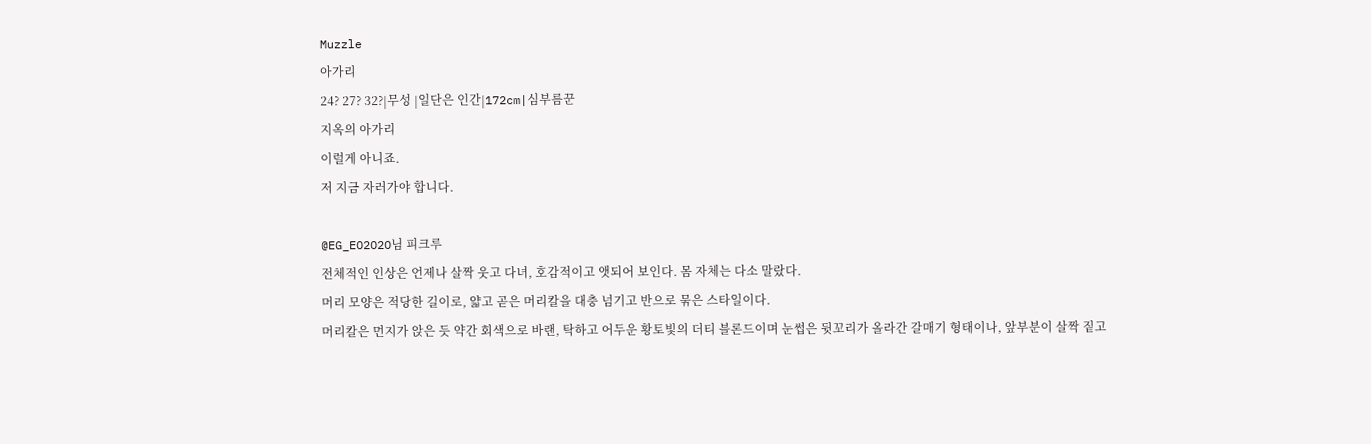Muzzle
아가리
24? 27? 32?|무성 |일단은 인간|172cm|심부름꾼
지옥의 아가리
이럴게 아니죠.
저 지금 자러가야 합니다.

@EG_EO2O2O님 피크루
전체적인 인상은 언제나 살짝 웃고 다녀, 호감적이고 앳되어 보인다. 몸 자체는 다소 말랐다.
머리 모양은 적당한 길이로, 얇고 곧은 머리칼을 대충 넘기고 반으로 묶은 스타일이다.
머리칼은 먼지가 앉은 듯 약간 회색으로 바랜, 탁하고 어두운 황토빛의 더티 블론드이며 눈썹은 뒷꼬리가 올라간 갈매기 형태이나, 앞부분이 살짝 짙고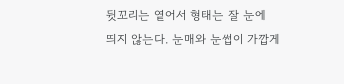뒷꼬리는 옅어서 형태는 잘 눈에 띄지 않는다. 눈매와 눈썹이 가깝게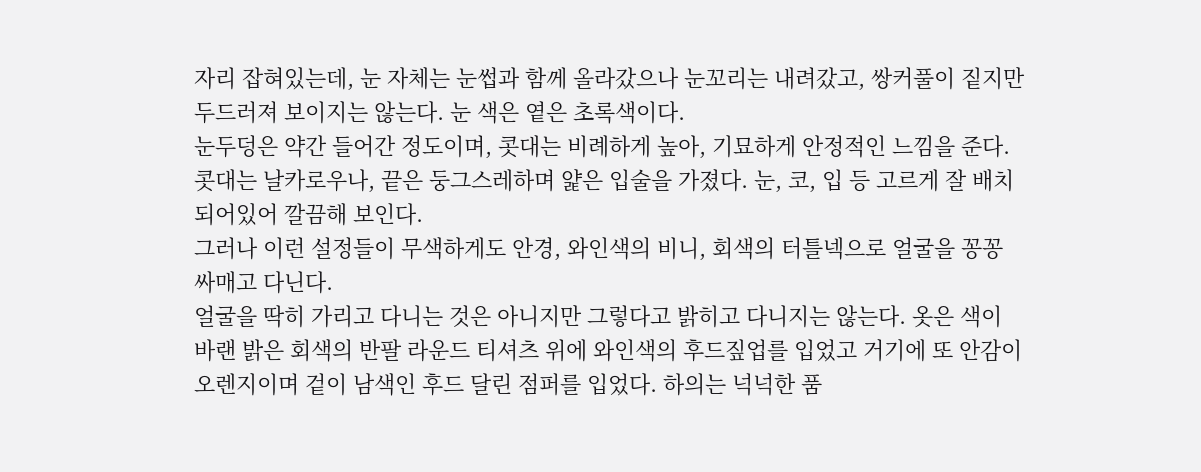자리 잡혀있는데, 눈 자체는 눈썹과 함께 올라갔으나 눈꼬리는 내려갔고, 쌍커풀이 짙지만 두드러져 보이지는 않는다. 눈 색은 옅은 초록색이다.
눈두덩은 약간 들어간 정도이며, 콧대는 비례하게 높아, 기묘하게 안정적인 느낌을 준다. 콧대는 날카로우나, 끝은 둥그스레하며 얉은 입술을 가졌다. 눈, 코, 입 등 고르게 잘 배치되어있어 깔끔해 보인다.
그러나 이런 설정들이 무색하게도 안경, 와인색의 비니, 회색의 터틀넥으로 얼굴을 꽁꽁 싸매고 다닌다.
얼굴을 딱히 가리고 다니는 것은 아니지만 그렇다고 밝히고 다니지는 않는다. 옷은 색이 바랜 밝은 회색의 반팔 라운드 티셔츠 위에 와인색의 후드짚업를 입었고 거기에 또 안감이 오렌지이며 겉이 남색인 후드 달린 점퍼를 입었다. 하의는 넉넉한 품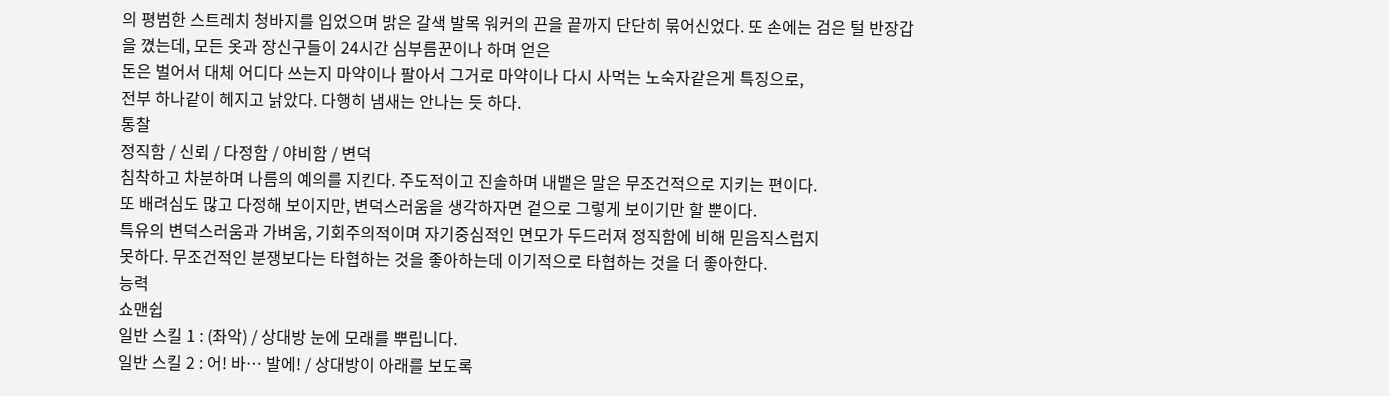의 평범한 스트레치 청바지를 입었으며 밝은 갈색 발목 워커의 끈을 끝까지 단단히 묶어신었다. 또 손에는 검은 털 반장갑을 꼈는데, 모든 옷과 장신구들이 24시간 심부름꾼이나 하며 얻은
돈은 벌어서 대체 어디다 쓰는지 마약이나 팔아서 그거로 마약이나 다시 사먹는 노숙자같은게 특징으로,
전부 하나같이 헤지고 낡았다. 다행히 냄새는 안나는 듯 하다.
통찰
정직함 / 신뢰 / 다정함 / 야비함 / 변덕
침착하고 차분하며 나름의 예의를 지킨다. 주도적이고 진솔하며 내뱉은 말은 무조건적으로 지키는 편이다.
또 배려심도 많고 다정해 보이지만, 변덕스러움을 생각하자면 겉으로 그렇게 보이기만 할 뿐이다.
특유의 변덕스러움과 가벼움, 기회주의적이며 자기중심적인 면모가 두드러져 정직함에 비해 믿음직스럽지
못하다. 무조건적인 분쟁보다는 타협하는 것을 좋아하는데 이기적으로 타협하는 것을 더 좋아한다.
능력
쇼맨쉽
일반 스킬 1 : (촤악) / 상대방 눈에 모래를 뿌립니다.
일반 스킬 2 : 어! 바… 발에! / 상대방이 아래를 보도록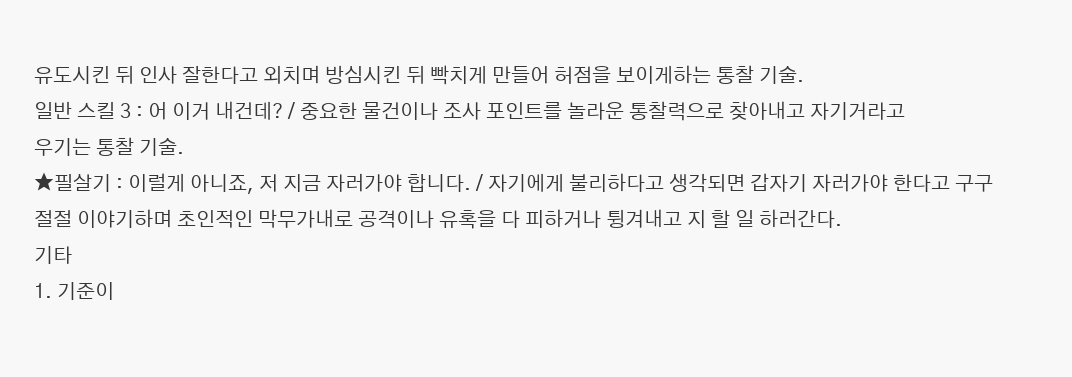유도시킨 뒤 인사 잘한다고 외치며 방심시킨 뒤 빡치게 만들어 허점을 보이게하는 통찰 기술.
일반 스킬 3 : 어 이거 내건데? / 중요한 물건이나 조사 포인트를 놀라운 통찰력으로 찾아내고 자기거라고
우기는 통찰 기술.
★필살기 : 이럴게 아니죠, 저 지금 자러가야 합니다. / 자기에게 불리하다고 생각되면 갑자기 자러가야 한다고 구구절절 이야기하며 초인적인 막무가내로 공격이나 유혹을 다 피하거나 튕겨내고 지 할 일 하러간다.
기타
1. 기준이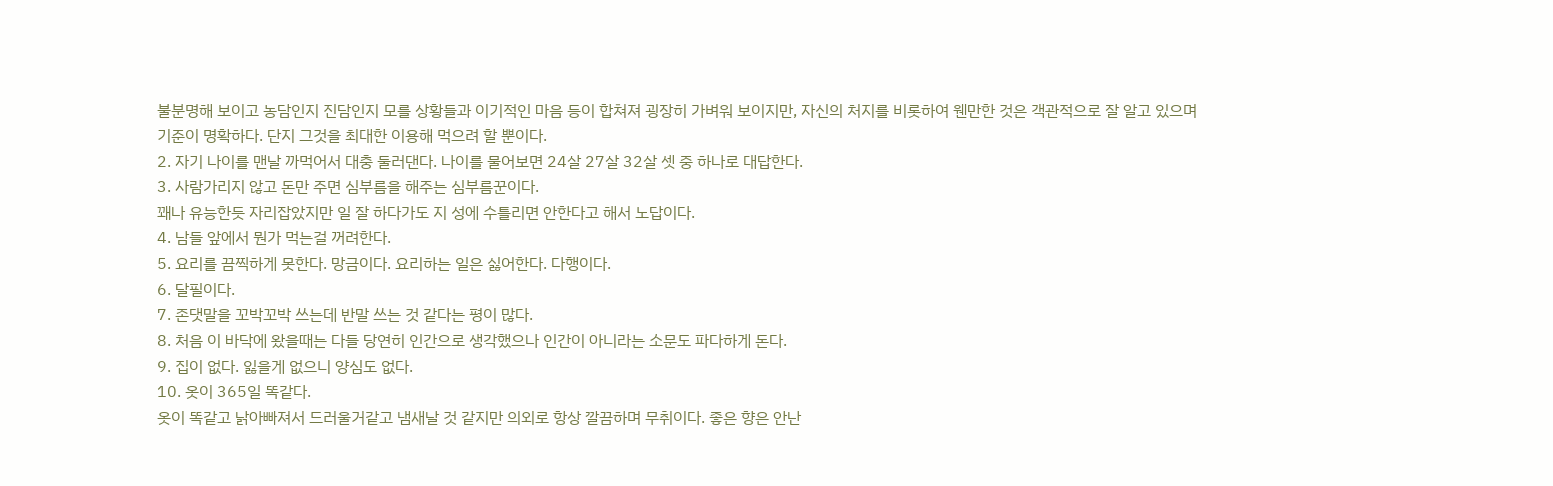불분명해 보이고 농담인지 진담인지 모를 상황들과 이기적인 마음 등이 합쳐져 굉장히 가벼워 보이지만, 자신의 처지를 비롯하여 웬만한 것은 객관적으로 잘 알고 있으며 기준이 명확하다. 단지 그것을 최대한 이용해 먹으려 할 뿐이다.
2. 자기 나이를 맨날 까먹어서 대충 둘러댄다. 나이를 물어보면 24살 27살 32살 셋 중 하나로 대답한다.
3. 사람가리지 않고 돈만 주면 심부름을 해주는 심부름꾼이다.
꽤나 유능한듯 자리잡았지만 일 잘 하다가도 지 성에 수틀리면 안한다고 해서 노답이다.
4. 남들 앞에서 뭔가 먹는걸 꺼려한다.
5. 요리를 끔찍하게 못한다. 망금이다. 요리하는 일은 싫어한다. 다행이다.
6. 달필이다.
7. 존댓말을 꼬박꼬박 쓰는데 반말 쓰는 것 같다는 평이 많다.
8. 처음 이 바닥에 왔을때는 다들 당연히 인간으로 생각했으나 인간이 아니라는 소문도 파다하게 돈다.
9. 집이 없다. 잃을게 없으니 양심도 없다.
10. 옷이 365일 똑같다.
옷이 똑같고 낡아빠져서 드러울거같고 냄새날 것 같지만 의외로 항상 깔끔하며 무취이다. 좋은 향은 안난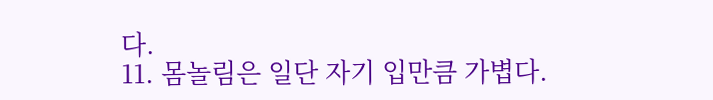다.
11. 몸놀림은 일단 자기 입만큼 가볍다.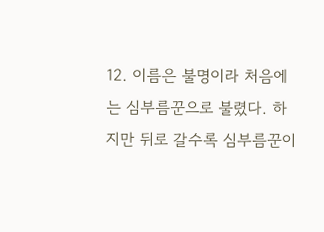12. 이름은 불명이라 처음에는 심부름꾼으로 불렸다. 하지만 뒤로 갈수록 심부름꾼이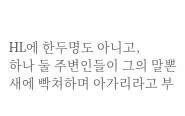HL에 한두명도 아니고,
하나 둘 주변인들이 그의 말뽄새에 빡쳐하며 아가리라고 부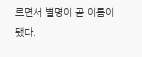르면서 별명이 곧 이름이 됐다.